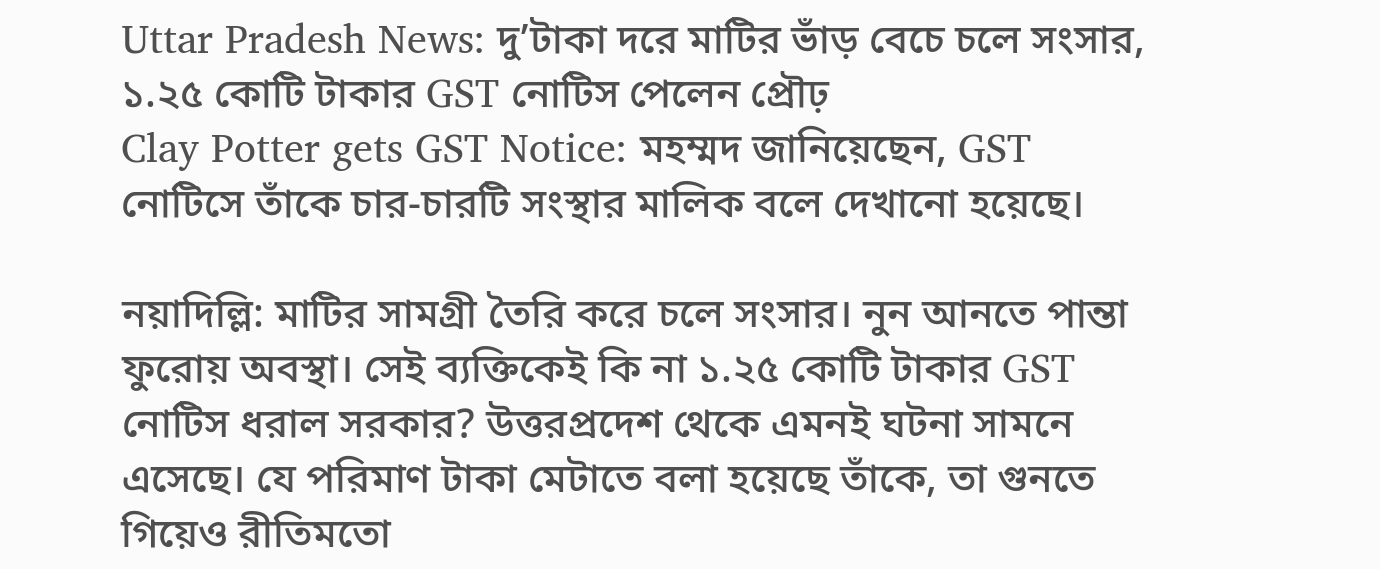Uttar Pradesh News: দু’টাকা দরে মাটির ভাঁড় বেচে চলে সংসার, ১.২৫ কোটি টাকার GST নোটিস পেলেন প্রৌঢ়
Clay Potter gets GST Notice: মহম্মদ জানিয়েছেন, GST নোটিসে তাঁকে চার-চারটি সংস্থার মালিক বলে দেখানো হয়েছে।

নয়াদিল্লি: মাটির সামগ্রী তৈরি করে চলে সংসার। নুন আনতে পান্তা ফুরোয় অবস্থা। সেই ব্যক্তিকেই কি না ১.২৫ কোটি টাকার GST নোটিস ধরাল সরকার? উত্তরপ্রদেশ থেকে এমনই ঘটনা সামনে এসেছে। যে পরিমাণ টাকা মেটাতে বলা হয়েছে তাঁকে, তা গুনতে গিয়েও রীতিমতো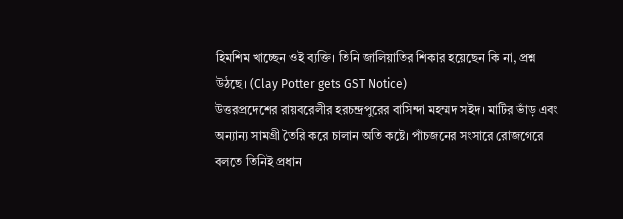হিমশিম খাচ্ছেন ওই ব্যক্তি। তিনি জালিয়াতির শিকার হয়েছেন কি না, প্রশ্ন উঠছে। (Clay Potter gets GST Notice)
উত্তরপ্রদেশের রায়বরেলীর হরচন্দ্রপুরের বাসিন্দা মহম্মদ সইদ। মাটির ভাঁড় এবং অন্যান্য সামগ্রী তৈরি করে চালান অতি কষ্টে। পাঁচজনের সংসারে রোজগেরে বলতে তিনিই প্রধান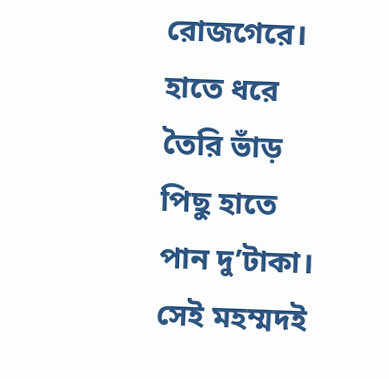রোজগেরে। হাতে ধরে তৈরি ভাঁড় পিছু হাতে পান দু’টাকা। সেই মহম্মদই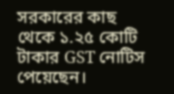সরকারের কাছ থেকে ১.২৫ কোটি টাকার GST নোটিস পেয়েছেন।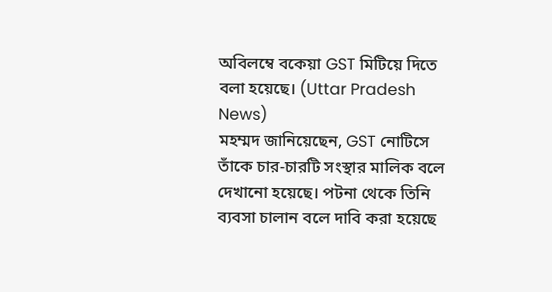অবিলম্বে বকেয়া GST মিটিয়ে দিতে বলা হয়েছে। (Uttar Pradesh News)
মহম্মদ জানিয়েছেন, GST নোটিসে তাঁকে চার-চারটি সংস্থার মালিক বলে দেখানো হয়েছে। পটনা থেকে তিনি ব্যবসা চালান বলে দাবি করা হয়েছে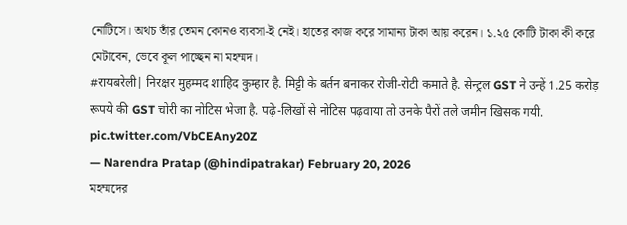নোটিসে। অথচ তাঁর তেমন কোনও ব্যবসা-ই নেই। হাতের কাজ করে সামান্য টাকা আয় করেন। ১.২৫ কোটি টাকা কী করে মেটাবেন, ভেবে কূল পাচ্ছেন না মহম্মদ।
#रायबरेली| निरक्षर मुहम्मद शाहिद कुम्हार है. मिट्टी के बर्तन बनाकर रोजी-रोटी कमाते है. सेन्ट्रल GST ने उन्हें 1.25 करोड़ रूपये की GST चोरी का नोटिस भेजा है. पढ़े-लिखों से नोटिस पढ़वाया तो उनके पैरों तले जमीन खिसक गयी. pic.twitter.com/VbCEAny20Z
— Narendra Pratap (@hindipatrakar) February 20, 2026
মহম্মদের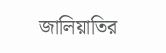জালিয়াতির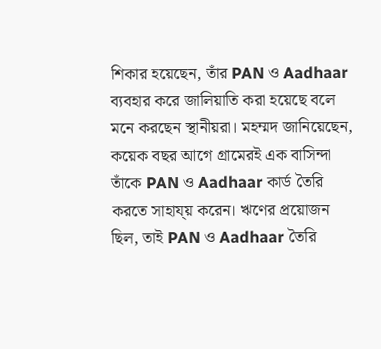শিকার হয়েছেন, তাঁর PAN ও Aadhaar ব্যবহার করে জালিয়াতি করা হয়েছে বলে মনে করছেন স্থানীয়রা। মহম্মদ জানিয়েছেন, কয়েক বছর আগে গ্রামেরই এক বাসিন্দা তাঁকে PAN ও Aadhaar কার্ড তৈরি করতে সাহায্য় করেন। ঋণের প্রয়োজন ছিল, তাই PAN ও Aadhaar তৈরি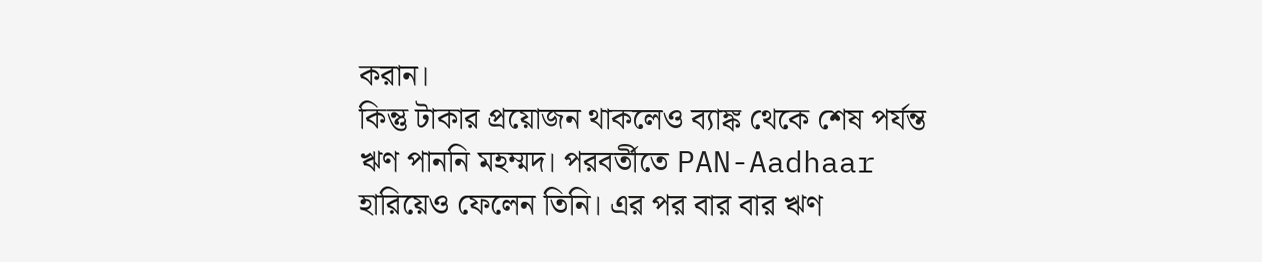করান।
কিন্তু টাকার প্রয়োজন থাকলেও ব্যাঙ্ক থেকে শেষ পর্যন্ত ঋণ পাননি মহম্মদ। পরবর্তীতে PAN-Aadhaar হারিয়েও ফেলেন তিনি। এর পর বার বার ঋণ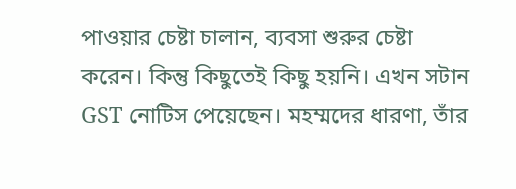পাওয়ার চেষ্টা চালান, ব্যবসা শুরুর চেষ্টা করেন। কিন্তু কিছুতেই কিছু হয়নি। এখন সটান GST নোটিস পেয়েছেন। মহম্মদের ধারণা, তাঁর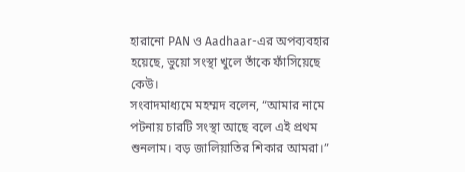হারানো PAN ও Aadhaar-এর অপব্যবহার হয়েছে, ভুয়ো সংস্থা খুলে তাঁকে ফাঁসিয়েছে কেউ।
সংবাদমাধ্যমে মহম্মদ বলেন, “আমার নামে পটনায় চারটি সংস্থা আছে বলে এই প্রথম শুনলাম। বড় জালিয়াতির শিকার আমরা।”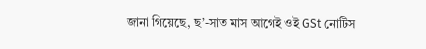জানা গিয়েছে, ছ’-সাত মাস আগেই ওই GSt নোটিস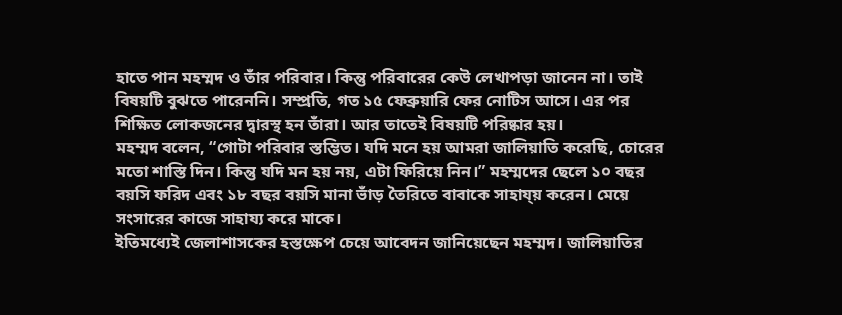হাতে পান মহম্মদ ও তাঁর পরিবার। কিন্তু পরিবারের কেউ লেখাপড়া জানেন না। তাই বিষয়টি বুঝতে পারেননি। সম্প্রতি, গত ১৫ ফেব্রুয়ারি ফের নোটিস আসে। এর পর শিক্ষিত লোকজনের দ্বারস্থ হন তাঁরা। আর তাতেই বিষয়টি পরিষ্কার হয়।
মহম্মদ বলেন, “গোটা পরিবার স্তম্ভিত। যদি মনে হয় আমরা জালিয়াতি করেছি, চোরের মতো শাস্তি দিন। কিন্তু যদি মন হয় নয়, এটা ফিরিয়ে নিন।” মহম্মদের ছেলে ১০ বছর বয়সি ফরিদ এবং ১৮ বছর বয়সি মানা ভাঁড় তৈরিতে বাবাকে সাহায্য় করেন। মেয়ে সংসারের কাজে সাহায্য করে মাকে।
ইতিমধ্যেই জেলাশাসকের হস্তক্ষেপ চেয়ে আবেদন জানিয়েছেন মহম্মদ। জালিয়াতির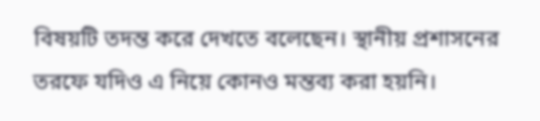বিষয়টি তদন্ত করে দেখতে বলেছেন। স্থানীয় প্রশাসনের তরফে যদিও এ নিয়ে কোনও মন্তব্য করা হয়নি।